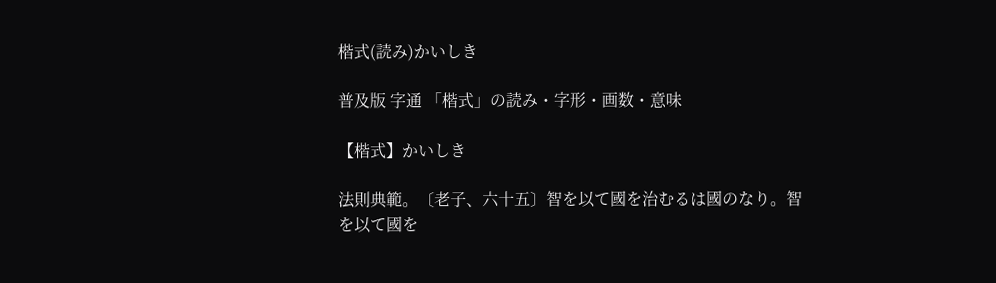楷式(読み)かいしき

普及版 字通 「楷式」の読み・字形・画数・意味

【楷式】かいしき

法則典範。〔老子、六十五〕智を以て國を治むるは國のなり。智を以て國を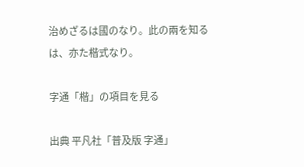治めざるは國のなり。此の兩を知るは、亦た楷式なり。

字通「楷」の項目を見る

出典 平凡社「普及版 字通」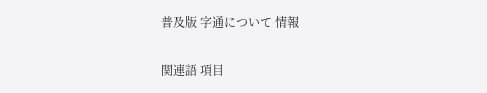普及版 字通について 情報

関連語 項目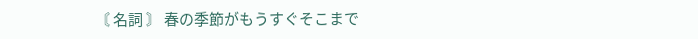〘 名詞 〙 春の季節がもうすぐそこまで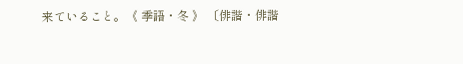来ていること。《 季語・冬 》 〔俳諧・俳諧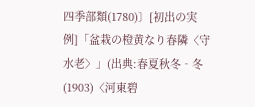四季部類(1780)〕[初出の実例]「盆栽の橙黄なり春隣〈守水老〉」(出典:春夏秋冬‐冬(1903)〈河東碧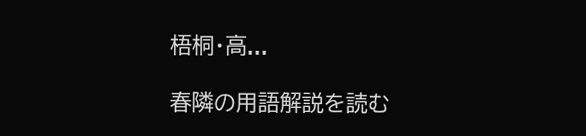梧桐・高...

春隣の用語解説を読む